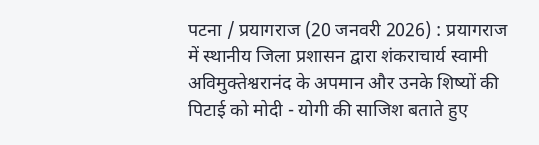पटना / प्रयागराज (20 जनवरी 2026) : प्रयागराज में स्थानीय जिला प्रशासन द्वारा शंकराचार्य स्वामी अविमुक्तेश्वरानंद के अपमान और उनके शिष्यों की पिटाई को मोदी - योगी की साजिश बताते हुए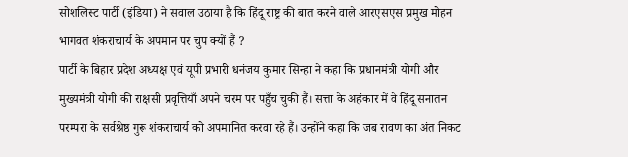सोशलिस्ट पार्टी (इंडिया) ने सवाल उठाया है कि हिंदू राष्ट्र की बात करने वाले आरएसएस प्रमुख मोहन भागवत शंकराचार्य के अपमान पर चुप क्यों हैं ?
पार्टी के बिहार प्रदेश अध्यक्ष एवं यूपी प्रभारी धनंजय कुमार सिन्हा ने कहा कि प्रधानमंत्री योगी और मुख्यमंत्री योगी की राक्षसी प्रवृत्तियाँ अपने चरम पर पहुँच चुकी हैं। सत्ता के अहंकार में वे हिंदू सनातन परम्परा के सर्वश्रेष्ठ गुरू शंकराचार्य को अपमानित करवा रहे हैं। उन्होंने कहा कि जब रावण का अंत निकट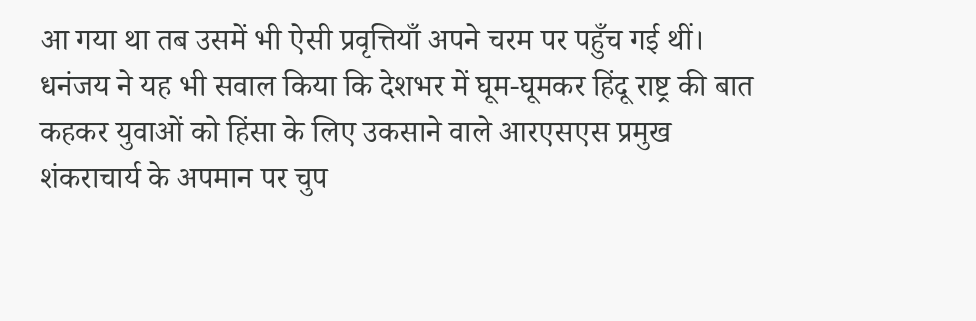आ गया था तब उसमें भी ऐसी प्रवृत्तियाँ अपने चरम पर पहुँच गई थीं।
धनंजय ने यह भी सवाल किया कि देशभर में घूम-घूमकर हिंदू राष्ट्र की बात कहकर युवाओं को हिंसा के लिए उकसाने वाले आरएसएस प्रमुख शंकराचार्य के अपमान पर चुप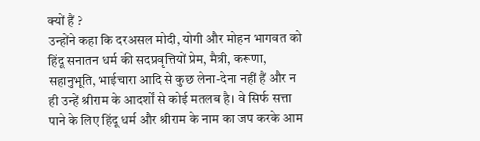क्यों हैं ?
उन्होंने कहा कि दरअसल मोदी, योगी और मोहन भागवत को हिंदू सनातन धर्म की सदप्रवृत्तियों प्रेम, मैत्री, करूणा, सहानुभूति, भाईचारा आदि से कुछ लेना-देना नहीं हैं और न ही उन्हें श्रीराम के आदर्शों से कोई मतलब है। वे सिर्फ सत्ता पाने के लिए हिंदू धर्म और श्रीराम के नाम का जप करके आम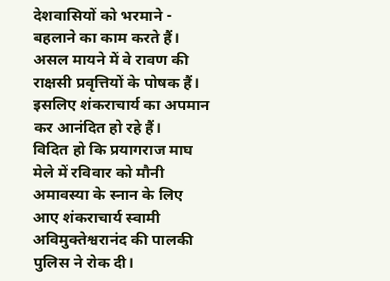देशवासियों को भरमाने - बहलाने का काम करते हैं। असल मायने में वे रावण की राक्षसी प्रवृत्तियों के पोषक हैं। इसलिए शंकराचार्य का अपमान कर आनंदित हो रहे हैं।
विदित हो कि प्रयागराज माघ मेले में रविवार को मौनी अमावस्या के स्नान के लिए आए शंकराचार्य स्वामी अविमुक्तेश्वरानंद की पालकी पुलिस ने रोक दी।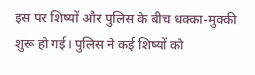इस पर शिष्यों और पुलिस के बीच धक्का-मुक्की शुरू हो गई। पुलिस ने कई शिष्यों को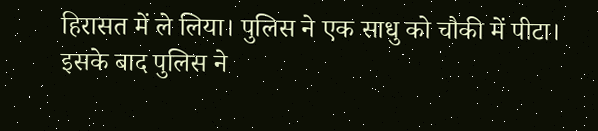हिरासत में ले लिया। पुलिस ने एक साधु को चौकी में पीटा।
इसके बाद पुलिस ने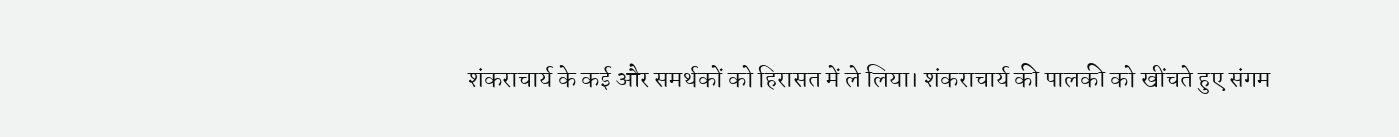शंकराचार्य के कई और समर्थकों को हिरासत में ले लिया। शंकराचार्य की पालकी को खींचते हुए संगम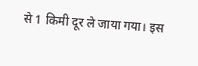से 1 किमी दूर ले जाया गया। इस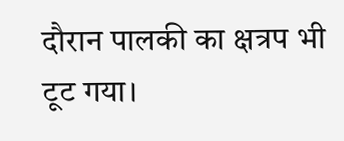दौरान पालकी का क्षत्रप भी टूट गया।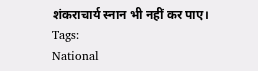शंकराचार्य स्नान भी नहीं कर पाए।
Tags:
National